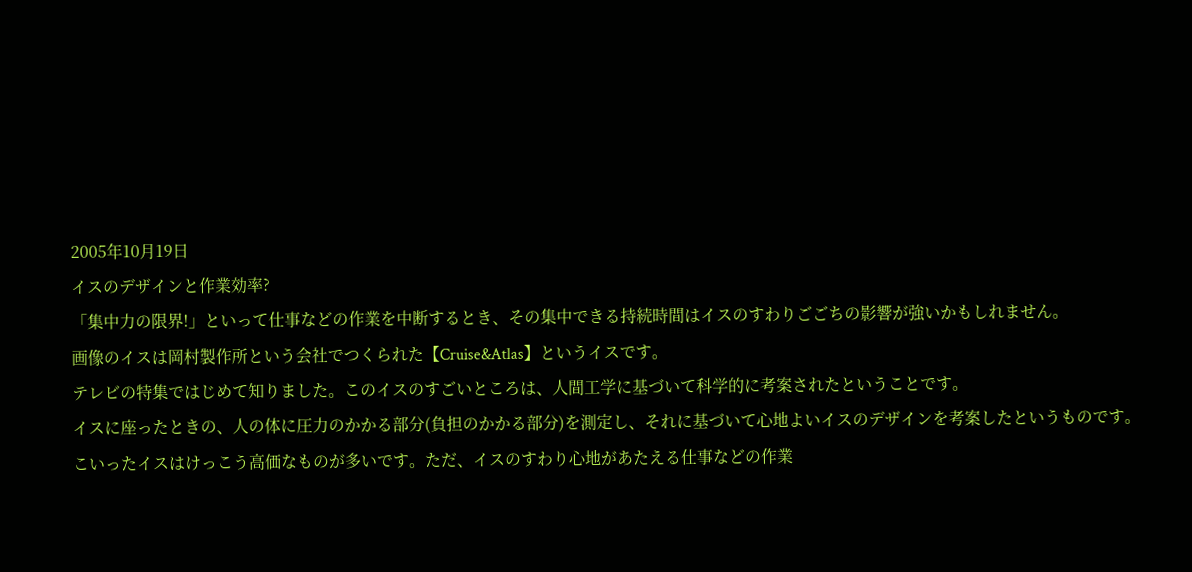2005年10月19日
イスのデザインと作業効率?
「集中力の限界!」といって仕事などの作業を中断するとき、その集中できる持続時間はイスのすわりごごちの影響が強いかもしれません。
画像のイスは岡村製作所という会社でつくられた【Cruise&Atlas】というイスです。
テレビの特集ではじめて知りました。このイスのすごいところは、人間工学に基づいて科学的に考案されたということです。
イスに座ったときの、人の体に圧力のかかる部分(負担のかかる部分)を測定し、それに基づいて心地よいイスのデザインを考案したというものです。
こいったイスはけっこう高価なものが多いです。ただ、イスのすわり心地があたえる仕事などの作業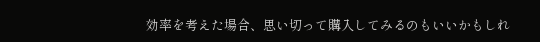効率を考えた場合、思い切って購入してみるのもいいかもしれ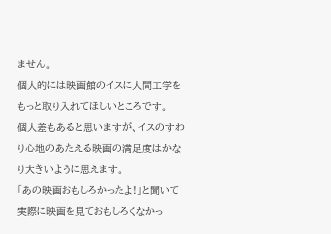ません。
個人的には映画館のイスに人間工学をもっと取り入れてほしいところです。
個人差もあると思いますが、イスのすわり心地のあたえる映画の満足度はかなり大きいように思えます。
「あの映画おもしろかったよ!」と聞いて実際に映画を見ておもしろくなかっ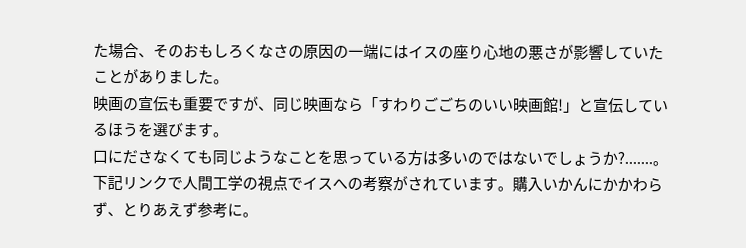た場合、そのおもしろくなさの原因の一端にはイスの座り心地の悪さが影響していたことがありました。
映画の宣伝も重要ですが、同じ映画なら「すわりごごちのいい映画館!」と宣伝しているほうを選びます。
口にださなくても同じようなことを思っている方は多いのではないでしょうか?.......。
下記リンクで人間工学の視点でイスへの考察がされています。購入いかんにかかわらず、とりあえず参考に。